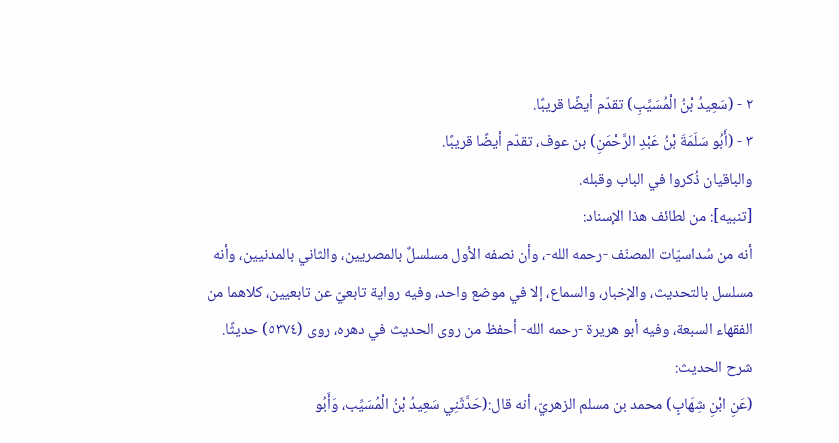٢ - (سَعِيدُ بْنُ الْمُسَيِّبِ) تقدّم أيضًا قريبًا.
٣ - (أَبُو سَلَمَةَ بْنُ عَبْدِ الرَّحْمَنِ) بن عوف، تقدّم أيضًا قريبًا.
والباقيان ذُكروا في الباب وقبله.
[تنبيه]: من لطائف هذا الإسناد:
أنه من سُداسيّات المصنّف -رحمه الله-، وأن نصفه الأول مسلسلٌ بالمصريين، والثاني بالمدنيين، وأنه مسلسل بالتحديث، والإخبار، والسماع، إلا في موضع واحد، وفيه رواية تابعيّ عن تابعيين، كلاهما من الفقهاء السبعة، وفيه أبو هريرة -رحمه الله- أحفظ من روى الحديث في دهره، روى (٥٣٧٤) حديثًا.
شرح الحديث:
(عَنِ ابْنِ شِهَابٍ) محمد بن مسلم الزهريّ، أنه قال:(حَدَّثَنِي سَعِيدُ بْنُ الْمُسَيِّب، وَأَبُو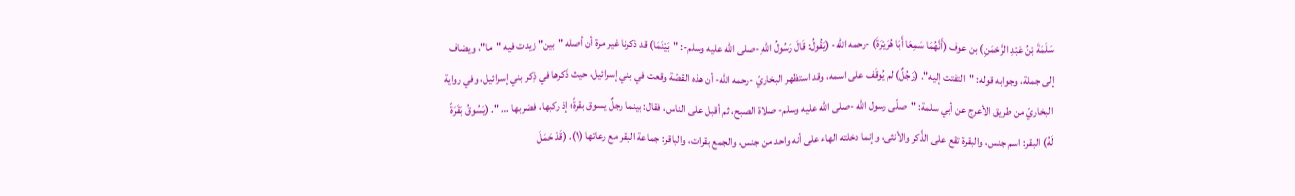سَلَمَةَ بْنُ عَبْدِ الرَّحْمَنِ) بن عوف (أَنَّهُمَا سَمِعَا أَبَا هُرَيْرَةَ) -رحمه الله- (يَقُولُ: قَالَ رَسُولُ اللهِ -صلى الله عليه وسلم-: "بَيْنَمَا) قد ذكرنا غير مرة أن أصله "بين" زيدت فيه "ما"، ويضاف إلى جملة، وجوابه قوله: "التفتت إليه". (رَجُلٌ) لم يُوقَف على اسمه، وقد استظهر البخاريّ -رحمه الله- أن هذه القصّة وقعت في بني إسرائيل، حيث ذَكرها في ذِكر بني إسرائيل، وفي رواية البخاريّ من طريق الأعرج عن أبي سلمة: "صلّى رسول الله -صلى الله عليه وسلم- صلاة الصبح، ثم أقبل على الناس، فقال: بينما رجلٌ يسوق بقرةً؛ إذ ركبها، فضربها … ". (يَسُوقُ بَقَرَةً لَهُ) البقر: اسم جنس، والبقرة تقع على الذَّكر والأنثى، وإنما دخلته الهاء على أنه واحد من جنس، والجمع بقرات، والباقر: جماعة البقر مع رعاتها (١). (قَدْ حَمَلَ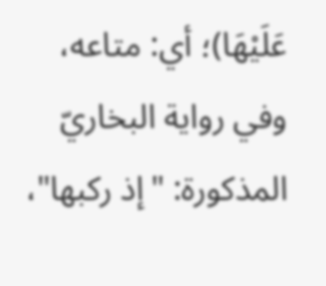عَلَيْهَا)؛ أي: متاعه، وفي رواية البخاريّ المذكورة: "إذ ركبها"،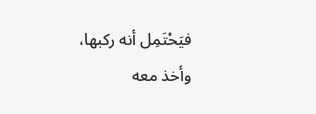فيَحْتَمِل أنه ركبها، وأخذ معه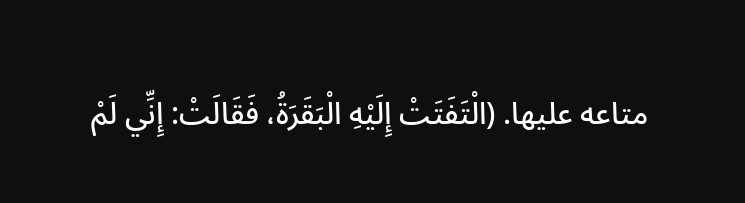متاعه عليها. (الْتَفَتَتْ إِلَيْهِ الْبَقَرَةُ، فَقَالَتْ: إِنِّي لَمْ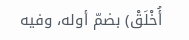أُخْلَقْ) بضمّ أوله، وفيه